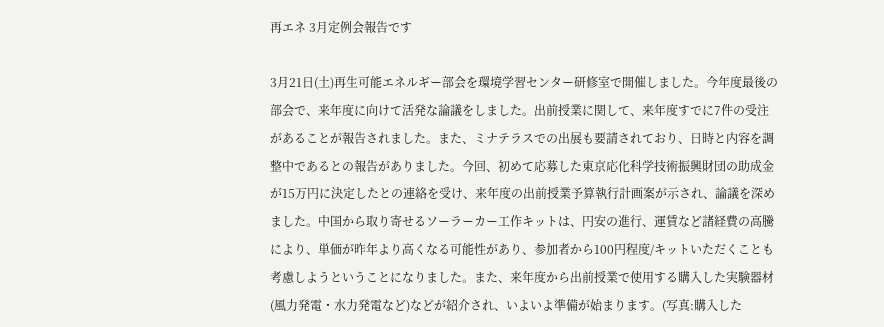再エネ 3月定例会報告です

3月21日(土)再生可能エネルギー部会を環境学習センター研修室で開催しました。今年度最後の部会で、来年度に向けて活発な論議をしました。出前授業に関して、来年度すでに7件の受注があることが報告されました。また、ミナテラスでの出展も要請されており、日時と内容を調整中であるとの報告がありました。今回、初めて応募した東京応化科学技術振興財団の助成金が15万円に決定したとの連絡を受け、来年度の出前授業予算執行計画案が示され、論議を深めました。中国から取り寄せるソーラーカー工作キットは、円安の進行、運賃など諸経費の高騰により、単価が昨年より高くなる可能性があり、参加者から100円程度/キットいただくことも考慮しようということになりました。また、来年度から出前授業で使用する購入した実験器材(風力発電・水力発電など)などが紹介され、いよいよ準備が始まります。(写真:購入した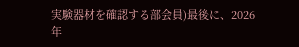実験器材を確認する部会員)最後に、2026年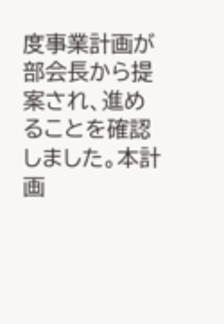度事業計画が部会長から提案され、進めることを確認しました。本計画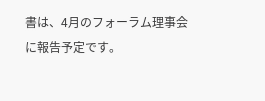書は、4月のフォーラム理事会に報告予定です。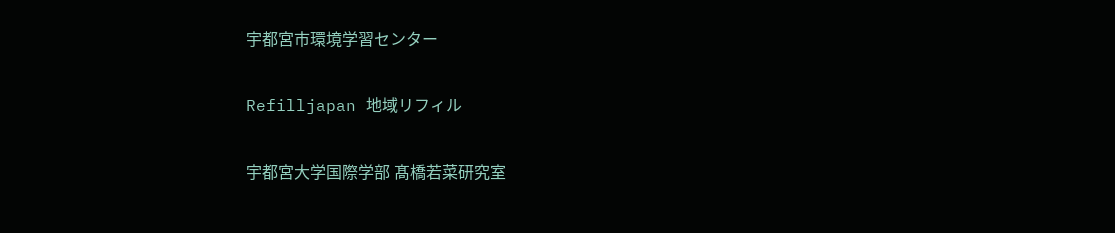宇都宮市環境学習センター

Refilljapan 地域リフィル

宇都宮大学国際学部 髙橋若菜研究室